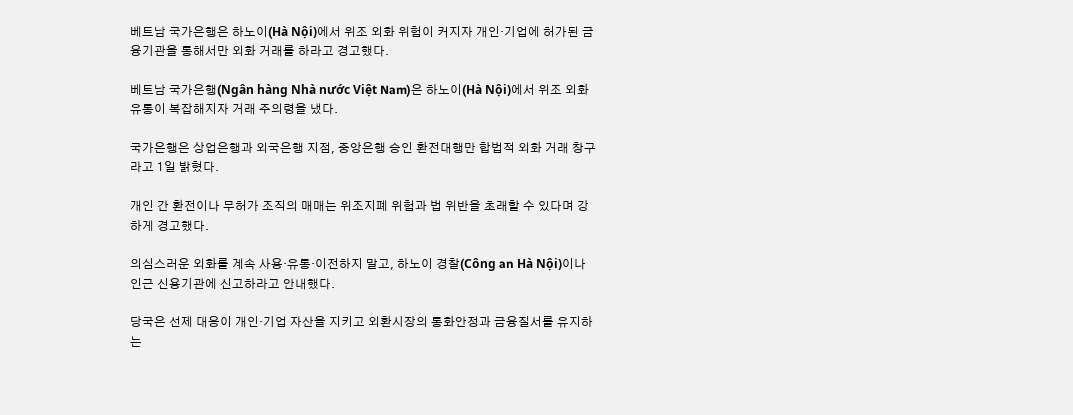베트남 국가은행은 하노이(Hà Nội)에서 위조 외화 위험이 커지자 개인·기업에 허가된 금융기관을 통해서만 외화 거래를 하라고 경고했다.

베트남 국가은행(Ngân hàng Nhà nước Việt Nam)은 하노이(Hà Nội)에서 위조 외화 유통이 복잡해지자 거래 주의령을 냈다.

국가은행은 상업은행과 외국은행 지점, 중앙은행 승인 환전대행만 합법적 외화 거래 창구라고 1일 밝혔다.

개인 간 환전이나 무허가 조직의 매매는 위조지폐 위험과 법 위반을 초래할 수 있다며 강하게 경고했다.

의심스러운 외화를 계속 사용·유통·이전하지 말고, 하노이 경찰(Công an Hà Nội)이나 인근 신용기관에 신고하라고 안내했다.

당국은 선제 대응이 개인·기업 자산을 지키고 외환시장의 통화안정과 금융질서를 유지하는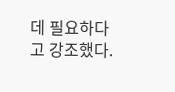데 필요하다고 강조했다.